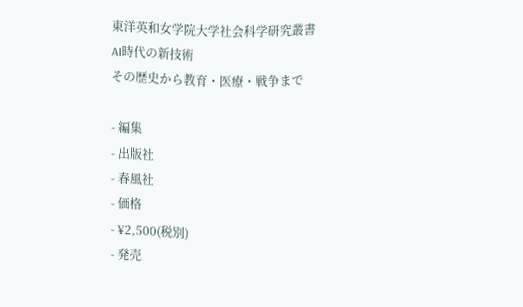東洋英和女学院大学社会科学研究叢書
AI時代の新技術
その歴史から教育・医療・戦争まで

- 編集
- 出版社
- 春風社
- 価格
- ¥2,500(税別)
- 発売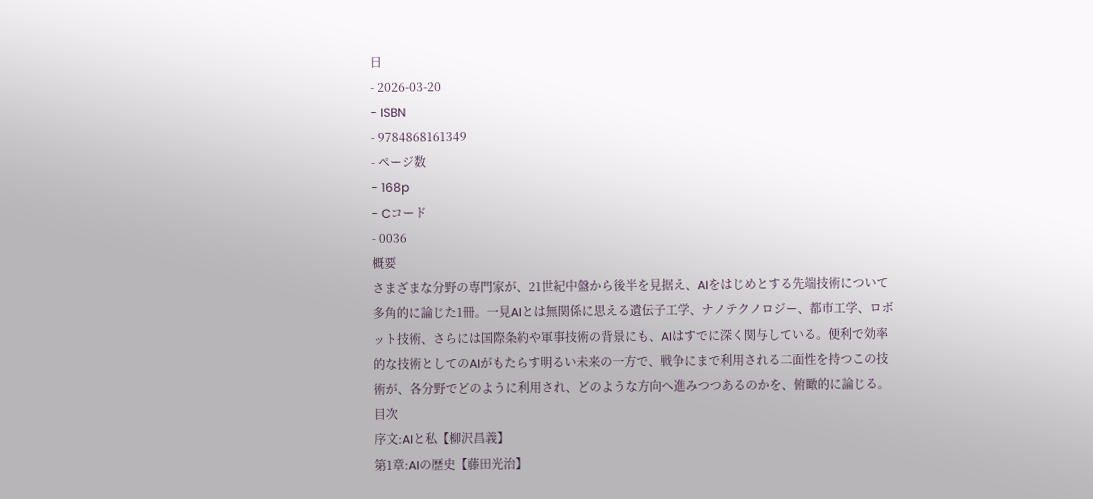日
- 2026-03-20
- ISBN
- 9784868161349
- ページ数
- 168p
- Cコード
- 0036
概要
さまざまな分野の専門家が、21世紀中盤から後半を見据え、AIをはじめとする先端技術について多角的に論じた1冊。一見AIとは無関係に思える遺伝子工学、ナノテクノロジー、都市工学、ロボット技術、さらには国際条約や軍事技術の背景にも、AIはすでに深く関与している。便利で効率的な技術としてのAIがもたらす明るい未来の一方で、戦争にまで利用される二面性を持つこの技術が、各分野でどのように利用され、どのような方向へ進みつつあるのかを、俯瞰的に論じる。
目次
序文:AIと私【柳沢昌義】
第1章:AIの歴史【藤田光治】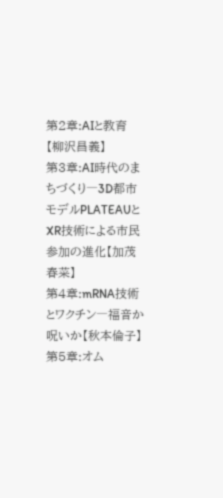第2章:AIと教育【柳沢昌義】
第3章:AI時代のまちづくり―3D都市モデルPLATEAUとXR技術による市民参加の進化【加茂春菜】
第4章:mRNA技術とワクチン―福音か呪いか【秋本倫子】
第5章:オム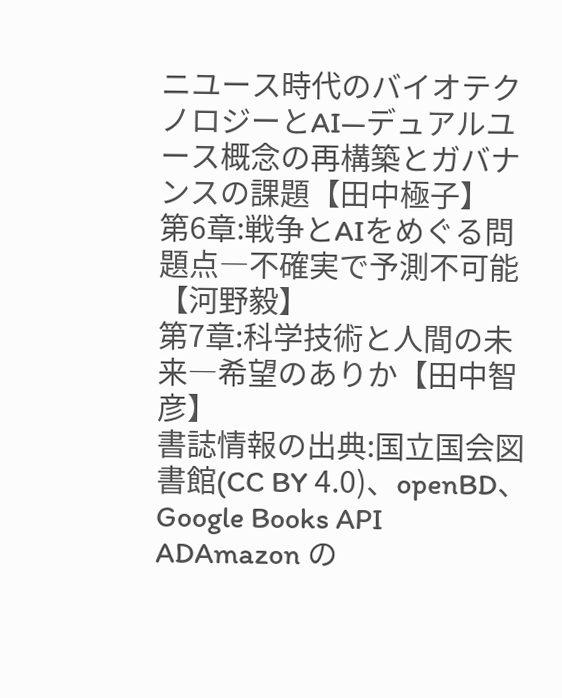ニユース時代のバイオテクノロジーとAI―デュアルユース概念の再構築とガバナンスの課題【田中極子】
第6章:戦争とAIをめぐる問題点―不確実で予測不可能【河野毅】
第7章:科学技術と人間の未来―希望のありか【田中智彦】
書誌情報の出典:国立国会図書館(CC BY 4.0)、openBD、Google Books API
ADAmazon の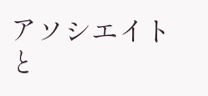アソシエイトと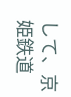して、京姫鉄道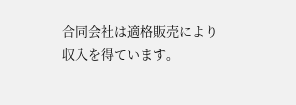合同会社は適格販売により収入を得ています。